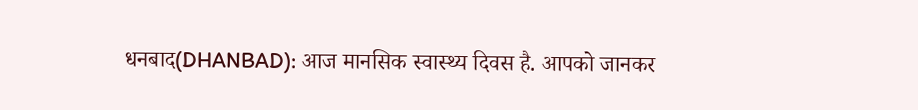धनबाद(DHANBAD): आज मानसिक स्वास्थ्य दिवस है. आपको जानकर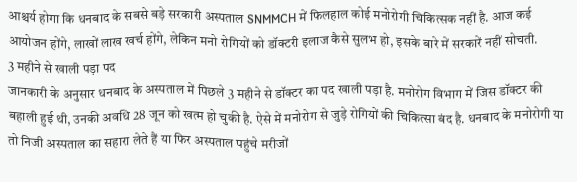आश्चर्य होगा कि धनबाद के सबसे बड़े सरकारी अस्पताल SNMMCH में फिलहाल कोई मनोरोगी चिकित्सक नहीं है. आज कई आयोजन होंगे, लाखों लाख खर्च होंगे, लेकिन मनो रोगियों को डॉक्टरी इलाज कैसे सुलभ हो, इसके बारे में सरकारें नहीं सोचती.
3 महीने से खाली पड़ा पद
जानकारी के अनुसार धनबाद के अस्पताल में पिछले 3 महीने से डॉक्टर का पद खाली पड़ा है. मनोरोग विभाग में जिस डॉक्टर की बहाली हुई थी, उनकी अवधि 28 जून को खत्म हो चुकी है. ऐसे में मनोरोग से जुड़े रोगियों की चिकित्सा बंद है. धनबाद के मनोरोगी या तो निजी अस्पताल का सहारा लेते हैं या फिर अस्पताल पहुंचे मरीजों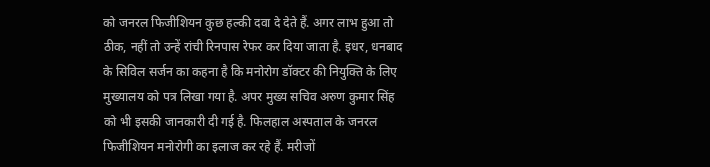को जनरल फिजीशियन कुछ हल्की दवा दे देते हैं. अगर लाभ हुआ तो ठीक, नहीं तो उन्हें रांची रिनपास रेफर कर दिया जाता है. इधर, धनबाद के सिविल सर्जन का कहना है कि मनोरोग डॉक्टर की नियुक्ति के लिए मुख्यालय को पत्र लिखा गया है. अपर मुख्य सचिव अरुण कुमार सिंह को भी इसकी जानकारी दी गई है. फिलहाल अस्पताल के जनरल फिजीशियन मनोरोगी का इलाज कर रहे हैं. मरीजों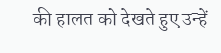की हालत को देखते हुए उन्हें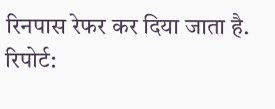रिनपास रेफर कर दिया जाता है.
रिपोर्ट: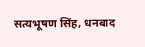सत्यभूषण सिंह, धनबाद